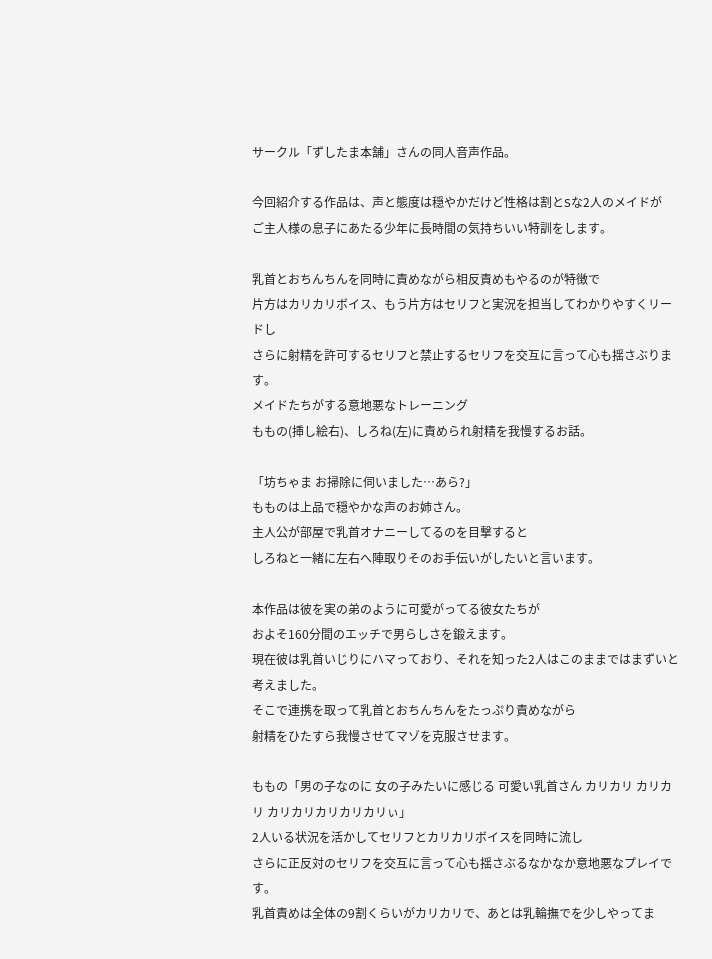サークル「ずしたま本舗」さんの同人音声作品。

今回紹介する作品は、声と態度は穏やかだけど性格は割とSな2人のメイドが
ご主人様の息子にあたる少年に長時間の気持ちいい特訓をします。

乳首とおちんちんを同時に責めながら相反責めもやるのが特徴で
片方はカリカリボイス、もう片方はセリフと実況を担当してわかりやすくリードし
さらに射精を許可するセリフと禁止するセリフを交互に言って心も揺さぶります。
メイドたちがする意地悪なトレーニング
ももの(挿し絵右)、しろね(左)に責められ射精を我慢するお話。

「坊ちゃま お掃除に伺いました…あら?」
もものは上品で穏やかな声のお姉さん。
主人公が部屋で乳首オナニーしてるのを目撃すると
しろねと一緒に左右へ陣取りそのお手伝いがしたいと言います。

本作品は彼を実の弟のように可愛がってる彼女たちが
およそ160分間のエッチで男らしさを鍛えます。
現在彼は乳首いじりにハマっており、それを知った2人はこのままではまずいと考えました。
そこで連携を取って乳首とおちんちんをたっぷり責めながら
射精をひたすら我慢させてマゾを克服させます。

ももの「男の子なのに 女の子みたいに感じる 可愛い乳首さん カリカリ カリカリ カリカリカリカリカリぃ」
2人いる状況を活かしてセリフとカリカリボイスを同時に流し
さらに正反対のセリフを交互に言って心も揺さぶるなかなか意地悪なプレイです。
乳首責めは全体の9割くらいがカリカリで、あとは乳輪撫でを少しやってま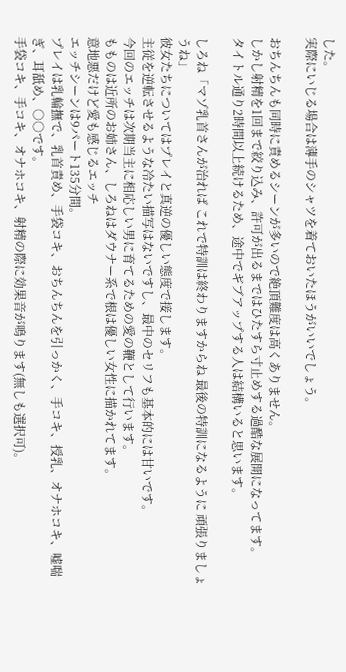した。
実際にいじる場合は薄手のシャツを着ておいたほうがいいでしょう。

おちんちんも同時に責めるシーンが多いので絶頂難度は高くありません。
しかし射精を1回まで絞り込み、許可が出るまではひたすら寸止めする過酷な展開になってます。
タイトル通り2時間以上続けるため、途中でギブアップする人は結構いると思います。

しろね「マゾ乳首さんが治れば これで特訓は終わりますからね 最後の特訓になるように 頑張りましょうね」
彼女たちについてはプレイと真逆の優しい態度で接します。
主従を逆転させるような冷たい描写はないですし、最中のセリフも基本的には甘いです。
今回のエッチは次期当主に相応しい男に育てるための愛の鞭として行います。
もものは近所のお姉さん、しろねはダウナー系で根は優しい女性に描かれてます。
意地悪だけど愛も感じるエッチ
エッチシーンは9パート135分間。
プレイは乳輪撫で、乳首責め、手袋コキ、おちんちんを引っかく、手コキ、授乳、オナホコキ、嘘喘ぎ、耳舐め、○○です。
手袋コキ、手コキ、オナホコキ、射精の際に効果音が鳴ります(無しも選択可)。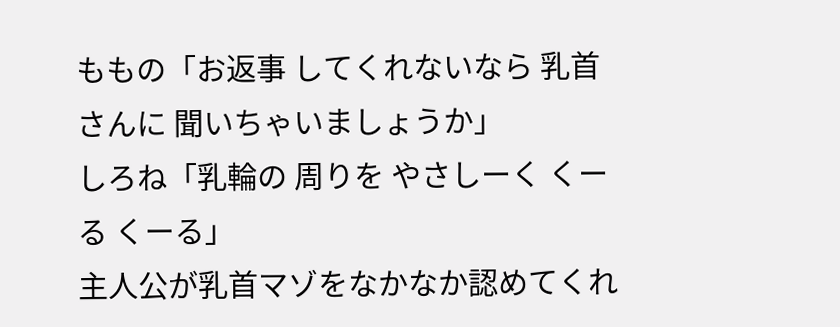ももの「お返事 してくれないなら 乳首さんに 聞いちゃいましょうか」
しろね「乳輪の 周りを やさしーく くーる くーる」
主人公が乳首マゾをなかなか認めてくれ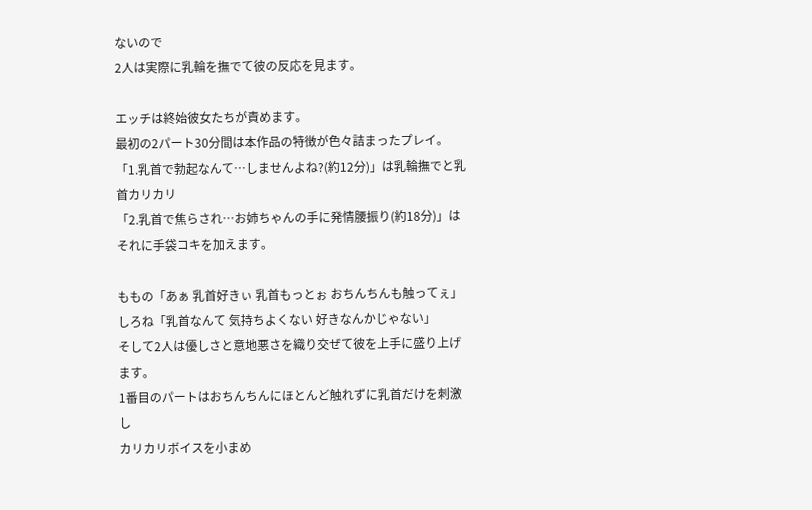ないので
2人は実際に乳輪を撫でて彼の反応を見ます。

エッチは終始彼女たちが責めます。
最初の2パート30分間は本作品の特徴が色々詰まったプレイ。
「1.乳首で勃起なんて…しませんよね?(約12分)」は乳輪撫でと乳首カリカリ
「2.乳首で焦らされ…お姉ちゃんの手に発情腰振り(約18分)」はそれに手袋コキを加えます。

ももの「あぁ 乳首好きぃ 乳首もっとぉ おちんちんも触ってぇ」
しろね「乳首なんて 気持ちよくない 好きなんかじゃない」
そして2人は優しさと意地悪さを織り交ぜて彼を上手に盛り上げます。
1番目のパートはおちんちんにほとんど触れずに乳首だけを刺激し
カリカリボイスを小まめ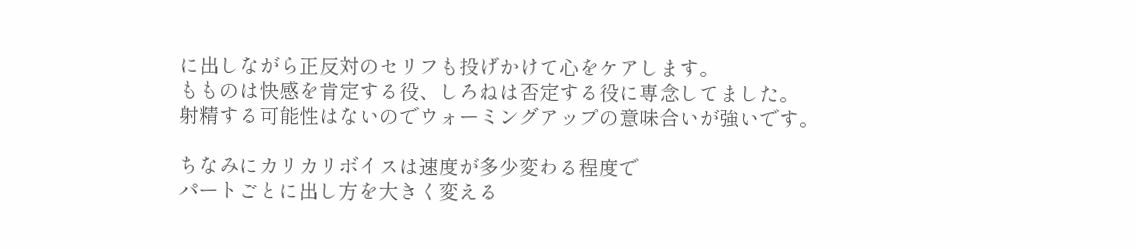に出しながら正反対のセリフも投げかけて心をケアします。
もものは快感を肯定する役、しろねは否定する役に専念してました。
射精する可能性はないのでウォーミングアップの意味合いが強いです。

ちなみにカリカリボイスは速度が多少変わる程度で
パートごとに出し方を大きく変える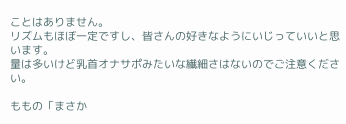ことはありません。
リズムもほぼ一定ですし、皆さんの好きなようにいじっていいと思います。
量は多いけど乳首オナサポみたいな繊細さはないのでご注意ください。

ももの「まさか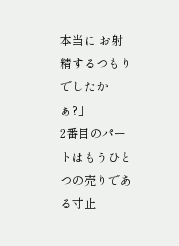本当に お射精するつもりでしたかぁ?」
2番目のパートはもうひとつの売りである寸止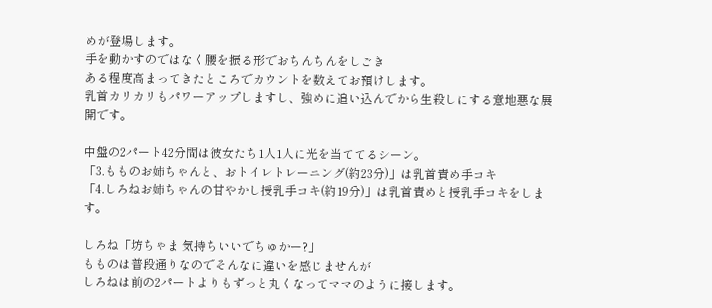めが登場します。
手を動かすのではなく腰を振る形でおちんちんをしごき
ある程度高まってきたところでカウントを数えてお預けします。
乳首カリカリもパワーアップしますし、強めに追い込んでから生殺しにする意地悪な展開です。

中盤の2パート42分間は彼女たち1人1人に光を当ててるシーン。
「3.もものお姉ちゃんと、おトイレトレーニング(約23分)」は乳首責め手コキ
「4.しろねお姉ちゃんの甘やかし授乳手コキ(約19分)」は乳首責めと授乳手コキをします。

しろね「坊ちゃま 気持ちいいでちゅかー?」
もものは普段通りなのでそんなに違いを感じませんが
しろねは前の2パートよりもずっと丸くなってママのように接します。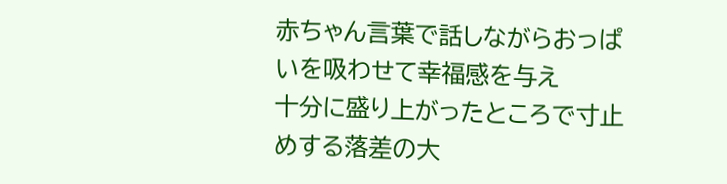赤ちゃん言葉で話しながらおっぱいを吸わせて幸福感を与え
十分に盛り上がったところで寸止めする落差の大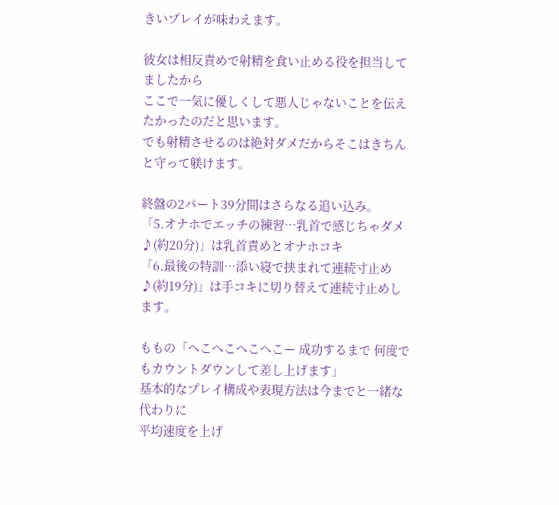きいプレイが味わえます。

彼女は相反責めで射精を食い止める役を担当してましたから
ここで一気に優しくして悪人じゃないことを伝えたかったのだと思います。
でも射精させるのは絶対ダメだからそこはきちんと守って躾けます。

終盤の2パート39分間はさらなる追い込み。
「5.オナホでエッチの練習…乳首で感じちゃダメ♪(約20分)」は乳首責めとオナホコキ
「6.最後の特訓…添い寝で挟まれて連続寸止め♪(約19分)」は手コキに切り替えて連続寸止めします。

ももの「へこへこへこへこー 成功するまで 何度でもカウントダウンして差し上げます」
基本的なプレイ構成や表現方法は今までと一緒な代わりに
平均速度を上げ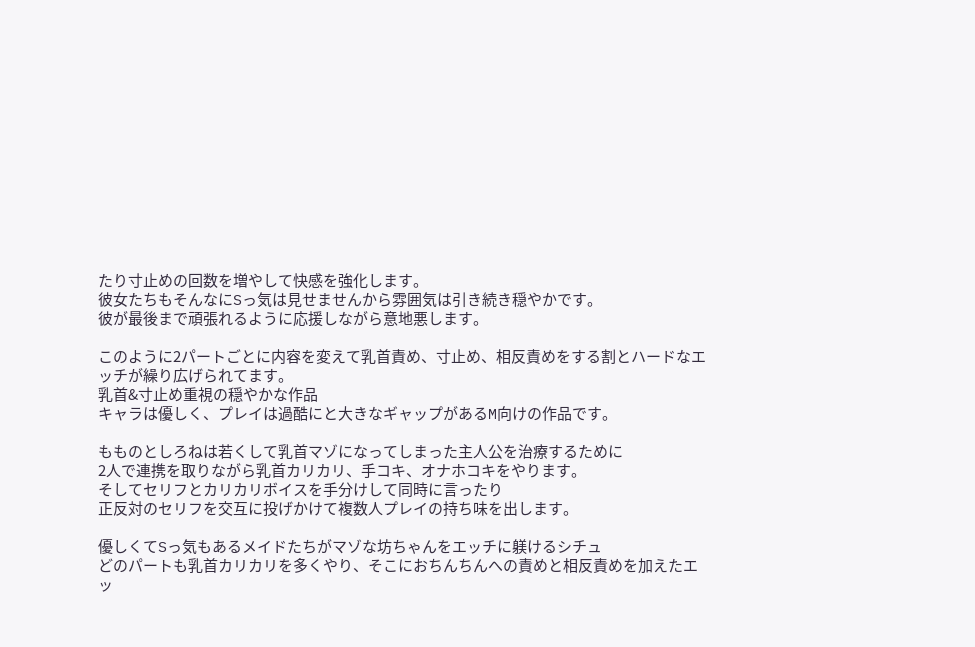たり寸止めの回数を増やして快感を強化します。
彼女たちもそんなにSっ気は見せませんから雰囲気は引き続き穏やかです。
彼が最後まで頑張れるように応援しながら意地悪します。

このように2パートごとに内容を変えて乳首責め、寸止め、相反責めをする割とハードなエッチが繰り広げられてます。
乳首&寸止め重視の穏やかな作品
キャラは優しく、プレイは過酷にと大きなギャップがあるM向けの作品です。

もものとしろねは若くして乳首マゾになってしまった主人公を治療するために
2人で連携を取りながら乳首カリカリ、手コキ、オナホコキをやります。
そしてセリフとカリカリボイスを手分けして同時に言ったり
正反対のセリフを交互に投げかけて複数人プレイの持ち味を出します。

優しくてSっ気もあるメイドたちがマゾな坊ちゃんをエッチに躾けるシチュ
どのパートも乳首カリカリを多くやり、そこにおちんちんへの責めと相反責めを加えたエッ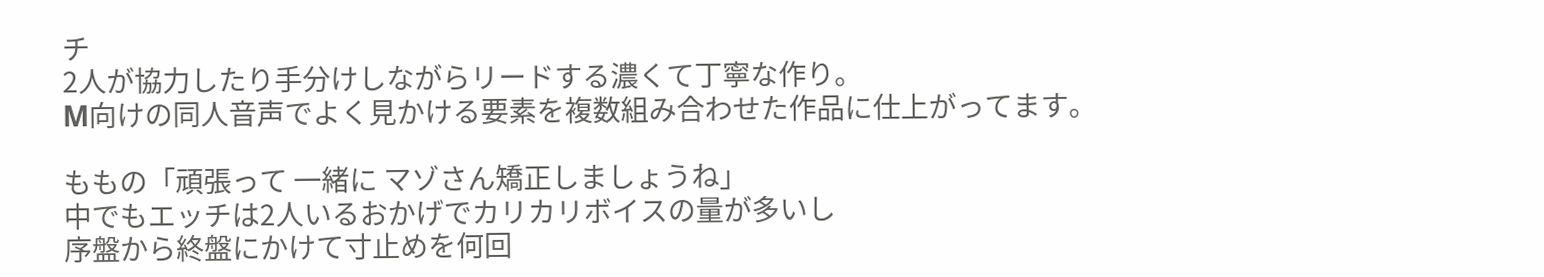チ
2人が協力したり手分けしながらリードする濃くて丁寧な作り。
M向けの同人音声でよく見かける要素を複数組み合わせた作品に仕上がってます。

ももの「頑張って 一緒に マゾさん矯正しましょうね」
中でもエッチは2人いるおかげでカリカリボイスの量が多いし
序盤から終盤にかけて寸止めを何回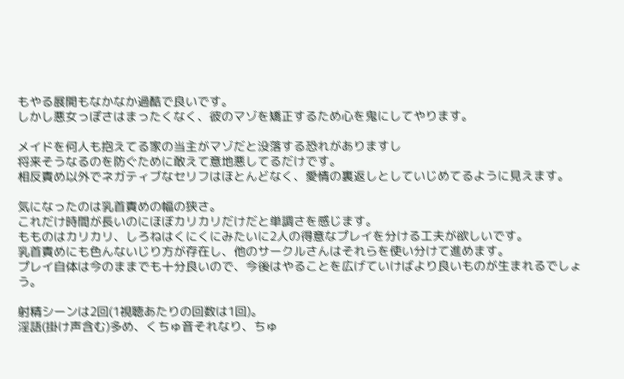もやる展開もなかなか過酷で良いです。
しかし悪女っぽさはまったくなく、彼のマゾを矯正するため心を鬼にしてやります。

メイドを何人も抱えてる家の当主がマゾだと没落する恐れがありますし
将来そうなるのを防ぐために敢えて意地悪してるだけです。
相反責め以外でネガティブなセリフはほとんどなく、愛情の裏返しとしていじめてるように見えます。

気になったのは乳首責めの幅の狭さ。
これだけ時間が長いのにほぼカリカリだけだと単調さを感じます。
もものはカリカリ、しろねはくにくにみたいに2人の得意なプレイを分ける工夫が欲しいです。
乳首責めにも色んないじり方が存在し、他のサークルさんはそれらを使い分けて進めます。
プレイ自体は今のままでも十分良いので、今後はやることを広げていけばより良いものが生まれるでしょう。

射精シーンは2回(1視聴あたりの回数は1回)。
淫語(掛け声含む)多め、くちゅ音それなり、ちゅ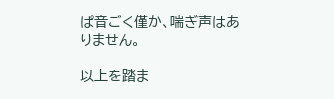ぱ音ごく僅か、喘ぎ声はありません。

以上を踏ま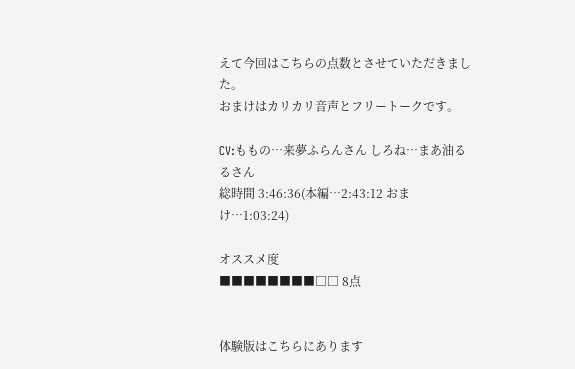えて今回はこちらの点数とさせていただきました。
おまけはカリカリ音声とフリートークです。

CV:ももの…来夢ふらんさん しろね…まあ油るるさん
総時間 3:46:36(本編…2:43:12 おまけ…1:03:24)

オススメ度
■■■■■■■■□□ 8点


体験版はこちらにあります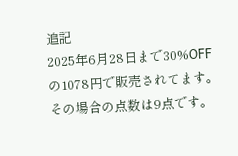追記
2025年6月28日まで30%OFFの1078円で販売されてます。
その場合の点数は9点です。